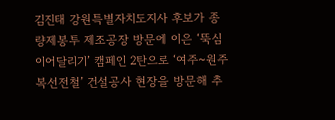김진태 강원특별자치도지사 후보가 종량제봉투 제조공장 방문에 이은 ‘뚝심 이어달리기’ 캠페인 2탄으로 ‘여주~원주 복선전철’ 건설공사 현장을 방문해 추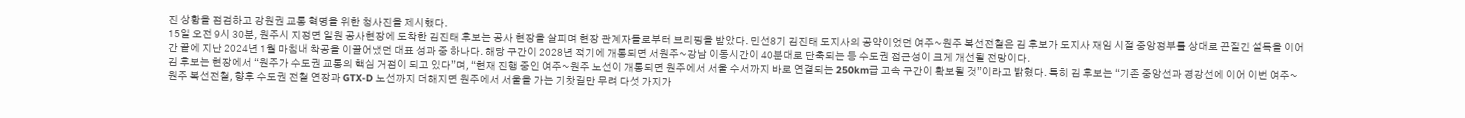진 상황을 점검하고 강원권 교통 혁명을 위한 청사진을 제시했다.
15일 오전 9시 30분, 원주시 지정면 일원 공사현장에 도착한 김진태 후보는 공사 현장을 살피며 현장 관계자들로부터 브리핑을 받았다. 민선8기 김진태 도지사의 공약이었던 여주~원주 복선전철은 김 후보가 도지사 재임 시절 중앙정부를 상대로 끈질긴 설득을 이어간 끝에 지난 2024년 1월 마침내 착공을 이끌어냈던 대표 성과 중 하나다. 해당 구간이 2028년 적기에 개통되면 서원주~강남 이동시간이 40분대로 단축되는 등 수도권 접근성이 크게 개선될 전망이다.
김 후보는 현장에서 “원주가 수도권 교통의 핵심 거점이 되고 있다”며, “현재 진행 중인 여주~원주 노선이 개통되면 원주에서 서울 수서까지 바로 연결되는 250km급 고속 구간이 확보될 것”이라고 밝혔다. 특히 김 후보는 “기존 중앙선과 경강선에 이어 이번 여주~원주 복선전철, 향후 수도권 전철 연장과 GTX-D 노선까지 더해지면 원주에서 서울을 가는 기찻길만 무려 다섯 가지가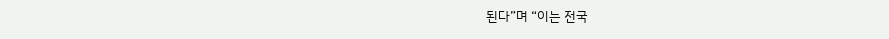된다”며 “이는 전국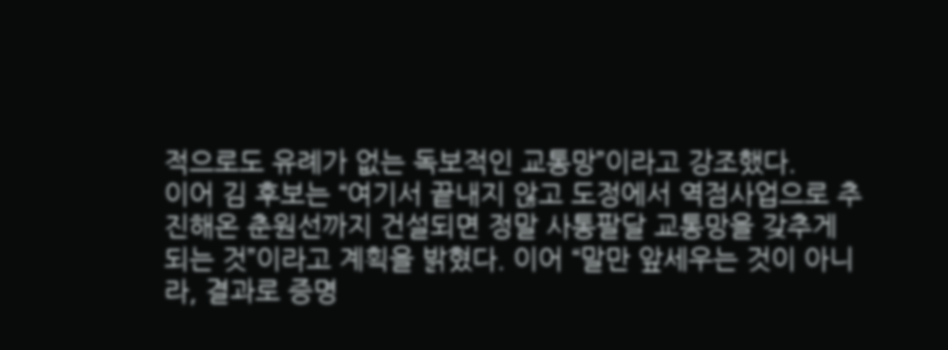적으로도 유례가 없는 독보적인 교통망”이라고 강조했다.
이어 김 후보는 “여기서 끝내지 않고 도정에서 역점사업으로 추진해온 춘원선까지 건설되면 정말 사통팔달 교통망을 갖추게 되는 것”이라고 계획을 밝혔다. 이어 “말만 앞세우는 것이 아니라, 결과로 증명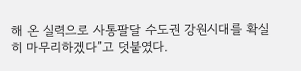해 온 실력으로 사통팔달 수도권 강원시대를 확실히 마무리하겠다”고 덧붙였다.